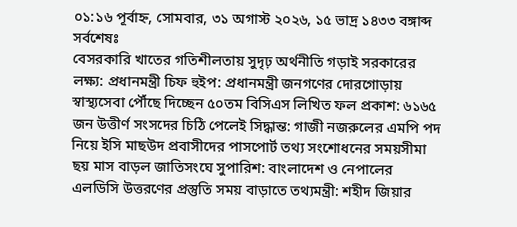০১:১৬ পূর্বাহ্ন, সোমবার, ৩১ অগাস্ট ২০২৬, ১৫ ভাদ্র ১৪৩৩ বঙ্গাব্দ
সর্বশেষঃ
বেসরকারি খাতের গতিশীলতায় সুদৃঢ় অর্থনীতি গড়াই সরকারের লক্ষ্য: প্রধানমন্ত্রী চিফ হুইপ: প্রধানমন্ত্রী জনগণের দোরগোড়ায় স্বাস্থ্যসেবা পৌঁছে দিচ্ছেন ৫০তম বিসিএস লিখিত ফল প্রকাশ: ৬১৬৫ জন উত্তীর্ণ সংসদের চিঠি পেলেই সিদ্ধান্ত: গাজী নজরুলের এমপি পদ নিয়ে ইসি মাছউদ প্রবাসীদের পাসপোর্ট তথ্য সংশোধনের সময়সীমা ছয় মাস বাড়ল জাতিসংঘে সুপারিশ: বাংলাদেশ ও নেপালের এলডিসি উত্তরণের প্রস্তুতি সময় বাড়াতে তথ্যমন্ত্রী: শহীদ জিয়ার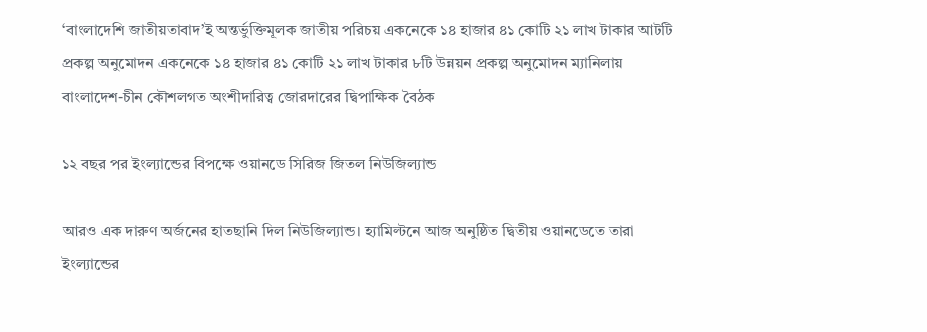‘বাংলাদেশি জাতীয়তাবাদ’ই অন্তর্ভুক্তিমূলক জাতীয় পরিচয় একনেকে ১৪ হাজার ৪১ কোটি ২১ লাখ টাকার আটটি প্রকল্প অনুমোদন একনেকে ১৪ হাজার ৪১ কোটি ২১ লাখ টাকার ৮টি উন্নয়ন প্রকল্প অনুমোদন ম্যানিলায় বাংলাদেশ-চীন কৌশলগত অংশীদারিত্ব জোরদারের দ্বিপাক্ষিক বৈঠক

১২ বছর পর ইংল্যান্ডের বিপক্ষে ওয়ানডে সিরিজ জিতল নিউজিল্যান্ড

আরও এক দারুণ অর্জনের হাতছানি দিল নিউজিল্যান্ড। হ্যামিল্টনে আজ অনুষ্ঠিত দ্বিতীয় ওয়ানডেতে তারা ইংল্যান্ডের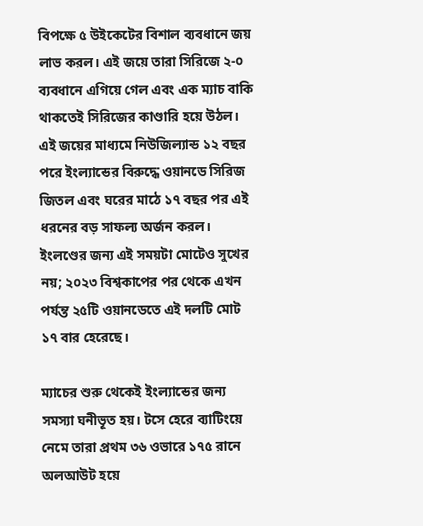বিপক্ষে ৫ উইকেটের বিশাল ব্যবধানে জয় লাভ করল। এই জয়ে তারা সিরিজে ২-০ ব্যবধানে এগিয়ে গেল এবং এক ম্যাচ বাকি থাকতেই সিরিজের কাণ্ডারি হয়ে উঠল। এই জয়ের মাধ্যমে নিউজিল্যান্ড ১২ বছর পরে ইংল্যান্ডের বিরুদ্ধে ওয়ানডে সিরিজ জিতল এবং ঘরের মাঠে ১৭ বছর পর এই ধরনের বড় সাফল্য অর্জন করল। ইংলণ্ডের জন্য এই সময়টা মোটেও সুখের নয়; ২০২৩ বিশ্বকাপের পর থেকে এখন পর্যন্ত ২৫টি ওয়ানডেতে এই দলটি মোট ১৭ বার হেরেছে।

ম্যাচের শুরু থেকেই ইংল্যান্ডের জন্য সমস্যা ঘনীভূত হয়। টসে হেরে ব্যাটিংয়ে নেমে তারা প্রথম ৩৬ ওভারে ১৭৫ রানে অলআউট হয়ে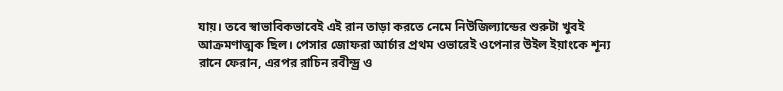যায়। তবে স্বাভাবিকভাবেই এই রান তাড়া করতে নেমে নিউজিল্যান্ডের শুরুটা খুবই আক্রমণাত্মক ছিল। পেসার জোফরা আর্চার প্রথম ওভারেই ওপেনার উইল ইয়াংকে শূন্য রানে ফেরান, এরপর রাচিন রবীন্দ্র্র ও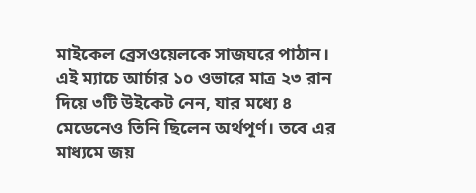মাইকেল ব্রেসওয়েলকে সাজঘরে পাঠান। এই ম্যাচে আর্চার ১০ ওভারে মাত্র ২৩ রান দিয়ে ৩টি উইকেট নেন, যার মধ্যে ৪ মেডেনেও তিনি ছিলেন অর্থপূর্ণ। তবে এর মাধ্যমে জয়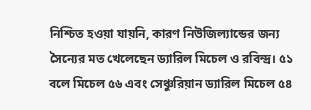নিশ্চিত হওয়া যায়নি, কারণ নিউজিল্যান্ডের জন্য সৈন্যের মত খেলেছেন ড্যারিল মিচেল ও রবিন্দ্র। ৫১ বলে মিচেল ৫৬ এবং সেঞ্চুরিয়ান ড্যারিল মিচেল ৫৪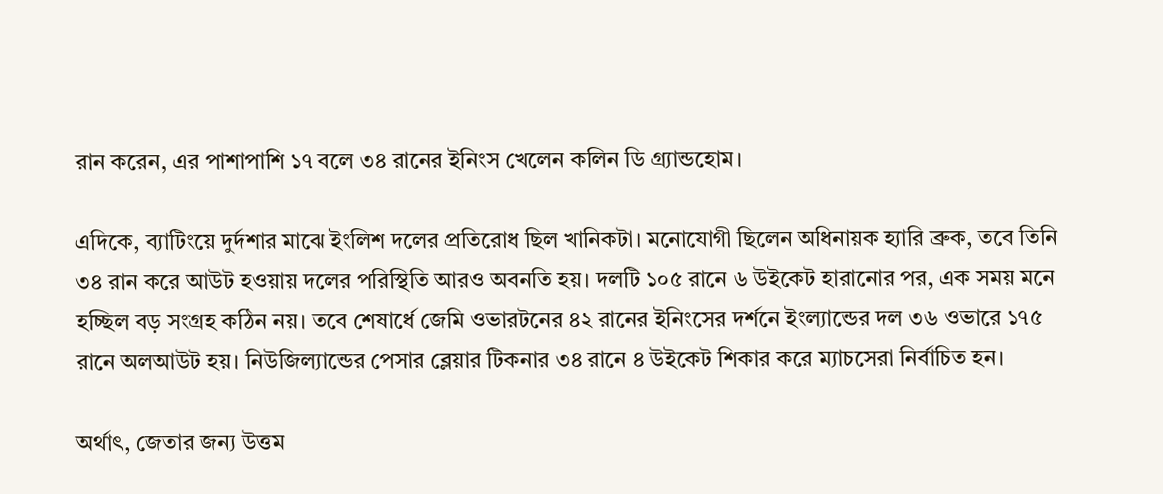রান করেন, এর পাশাপাশি ১৭ বলে ৩৪ রানের ইনিংস খেলেন কলিন ডি গ্র্যান্ডহোম।

এদিকে, ব্যাটিংয়ে দুর্দশার মাঝে ইংলিশ দলের প্রতিরোধ ছিল খানিকটা। মনোযোগী ছিলেন অধিনায়ক হ্যারি ব্রুক, তবে তিনি ৩৪ রান করে আউট হওয়ায় দলের পরিস্থিতি আরও অবনতি হয়। দলটি ১০৫ রানে ৬ উইকেট হারানোর পর, এক সময় মনে হচ্ছিল বড় সংগ্রহ কঠিন নয়। তবে শেষার্ধে জেমি ওভারটনের ৪২ রানের ইনিংসের দর্শনে ইংল্যান্ডের দল ৩৬ ওভারে ১৭৫ রানে অলআউট হয়। নিউজিল্যান্ডের পেসার ব্লেয়ার টিকনার ৩৪ রানে ৪ উইকেট শিকার করে ম্যাচসেরা নির্বাচিত হন।

অর্থাৎ, জেতার জন্য উত্তম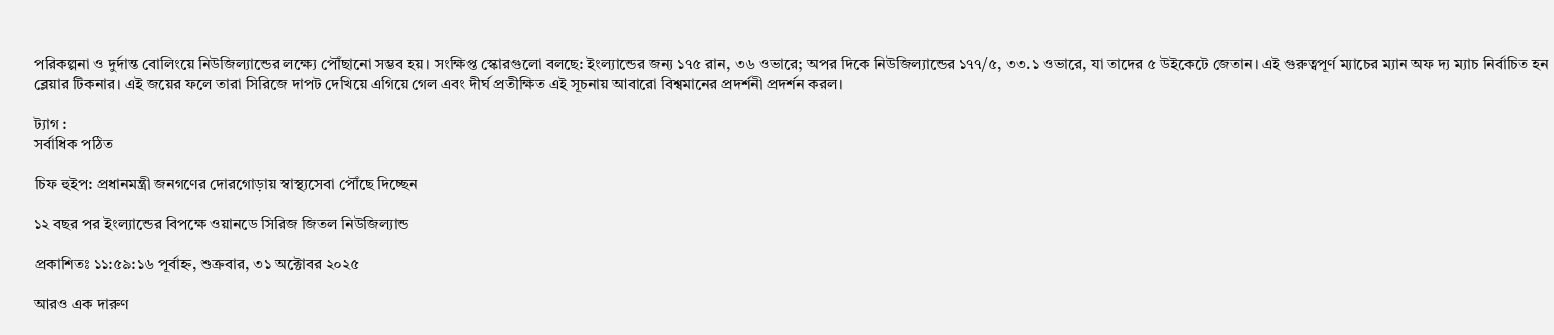পরিকল্পনা ও দুর্দান্ত বোলিংয়ে নিউজিল্যান্ডের লক্ষ্যে পৌঁছানো সম্ভব হয়। সংক্ষিপ্ত স্কোরগুলো বলছে: ইংল্যান্ডের জন্য ১৭৫ রান, ৩৬ ওভারে; অপর দিকে নিউজিল্যান্ডের ১৭৭/৫, ৩৩.১ ওভারে, যা তাদের ৫ উইকেটে জেতান। এই গুরুত্বপূর্ণ ম্যাচের ম্যান অফ দ্য ম্যাচ নির্বাচিত হন ব্লেয়ার টিকনার। এই জয়ের ফলে তারা সিরিজে দাপট দেখিয়ে এগিয়ে গেল এবং দীর্ঘ প্রতীক্ষিত এই সূচনায় আবারো বিশ্বমানের প্রদর্শনী প্রদর্শন করল।

ট্যাগ :
সর্বাধিক পঠিত

চিফ হুইপ: প্রধানমন্ত্রী জনগণের দোরগোড়ায় স্বাস্থ্যসেবা পৌঁছে দিচ্ছেন

১২ বছর পর ইংল্যান্ডের বিপক্ষে ওয়ানডে সিরিজ জিতল নিউজিল্যান্ড

প্রকাশিতঃ ১১:৫৯:১৬ পূর্বাহ্ন, শুক্রবার, ৩১ অক্টোবর ২০২৫

আরও এক দারুণ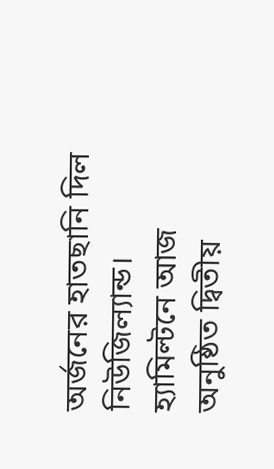অর্জনের হাতছানি দিল নিউজিল্যান্ড। হ্যামিল্টনে আজ অনুষ্ঠিত দ্বিতীয়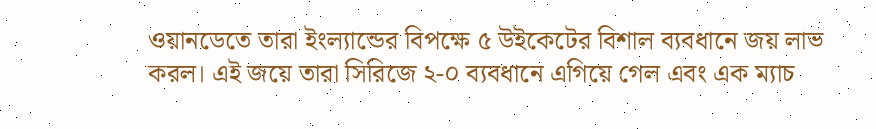ওয়ানডেতে তারা ইংল্যান্ডের বিপক্ষে ৫ উইকেটের বিশাল ব্যবধানে জয় লাভ করল। এই জয়ে তারা সিরিজে ২-০ ব্যবধানে এগিয়ে গেল এবং এক ম্যাচ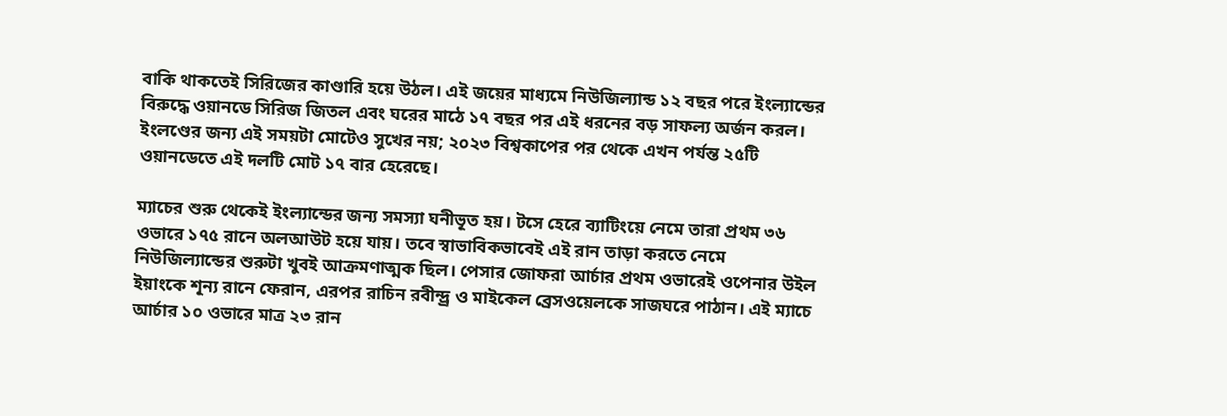বাকি থাকতেই সিরিজের কাণ্ডারি হয়ে উঠল। এই জয়ের মাধ্যমে নিউজিল্যান্ড ১২ বছর পরে ইংল্যান্ডের বিরুদ্ধে ওয়ানডে সিরিজ জিতল এবং ঘরের মাঠে ১৭ বছর পর এই ধরনের বড় সাফল্য অর্জন করল। ইংলণ্ডের জন্য এই সময়টা মোটেও সুখের নয়; ২০২৩ বিশ্বকাপের পর থেকে এখন পর্যন্ত ২৫টি ওয়ানডেতে এই দলটি মোট ১৭ বার হেরেছে।

ম্যাচের শুরু থেকেই ইংল্যান্ডের জন্য সমস্যা ঘনীভূত হয়। টসে হেরে ব্যাটিংয়ে নেমে তারা প্রথম ৩৬ ওভারে ১৭৫ রানে অলআউট হয়ে যায়। তবে স্বাভাবিকভাবেই এই রান তাড়া করতে নেমে নিউজিল্যান্ডের শুরুটা খুবই আক্রমণাত্মক ছিল। পেসার জোফরা আর্চার প্রথম ওভারেই ওপেনার উইল ইয়াংকে শূন্য রানে ফেরান, এরপর রাচিন রবীন্দ্র্র ও মাইকেল ব্রেসওয়েলকে সাজঘরে পাঠান। এই ম্যাচে আর্চার ১০ ওভারে মাত্র ২৩ রান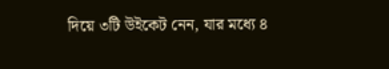দিয়ে ৩টি উইকেট নেন, যার মধ্যে ৪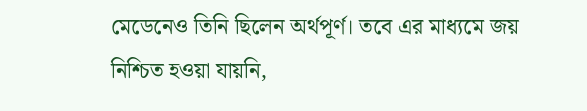মেডেনেও তিনি ছিলেন অর্থপূর্ণ। তবে এর মাধ্যমে জয় নিশ্চিত হওয়া যায়নি,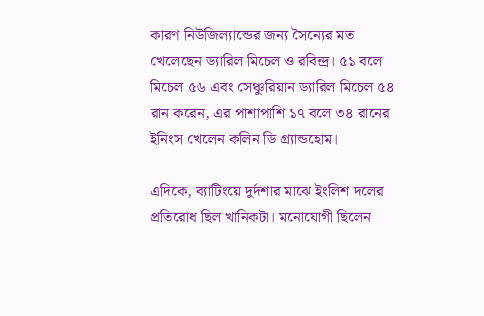কারণ নিউজিল্যান্ডের জন্য সৈন্যের মত খেলেছেন ড্যারিল মিচেল ও রবিন্দ্র। ৫১ বলে মিচেল ৫৬ এবং সেঞ্চুরিয়ান ড্যারিল মিচেল ৫৪ রান করেন, এর পাশাপাশি ১৭ বলে ৩৪ রানের ইনিংস খেলেন কলিন ডি গ্র্যান্ডহোম।

এদিকে, ব্যাটিংয়ে দুর্দশার মাঝে ইংলিশ দলের প্রতিরোধ ছিল খানিকটা। মনোযোগী ছিলেন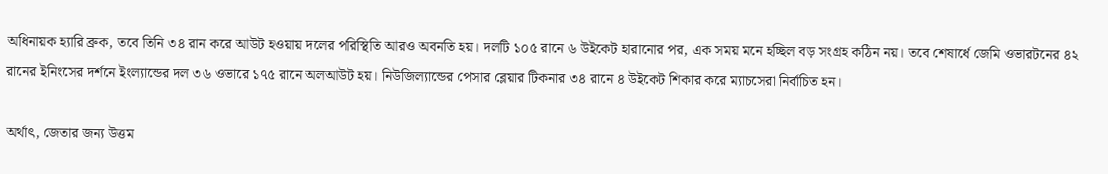অধিনায়ক হ্যারি ব্রুক, তবে তিনি ৩৪ রান করে আউট হওয়ায় দলের পরিস্থিতি আরও অবনতি হয়। দলটি ১০৫ রানে ৬ উইকেট হারানোর পর, এক সময় মনে হচ্ছিল বড় সংগ্রহ কঠিন নয়। তবে শেষার্ধে জেমি ওভারটনের ৪২ রানের ইনিংসের দর্শনে ইংল্যান্ডের দল ৩৬ ওভারে ১৭৫ রানে অলআউট হয়। নিউজিল্যান্ডের পেসার ব্লেয়ার টিকনার ৩৪ রানে ৪ উইকেট শিকার করে ম্যাচসেরা নির্বাচিত হন।

অর্থাৎ, জেতার জন্য উত্তম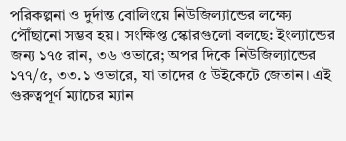পরিকল্পনা ও দুর্দান্ত বোলিংয়ে নিউজিল্যান্ডের লক্ষ্যে পৌঁছানো সম্ভব হয়। সংক্ষিপ্ত স্কোরগুলো বলছে: ইংল্যান্ডের জন্য ১৭৫ রান, ৩৬ ওভারে; অপর দিকে নিউজিল্যান্ডের ১৭৭/৫, ৩৩.১ ওভারে, যা তাদের ৫ উইকেটে জেতান। এই গুরুত্বপূর্ণ ম্যাচের ম্যান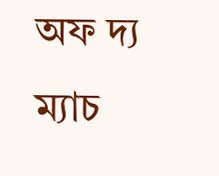অফ দ্য ম্যাচ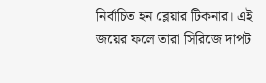নির্বাচিত হন ব্লেয়ার টিকনার। এই জয়ের ফলে তারা সিরিজে দাপট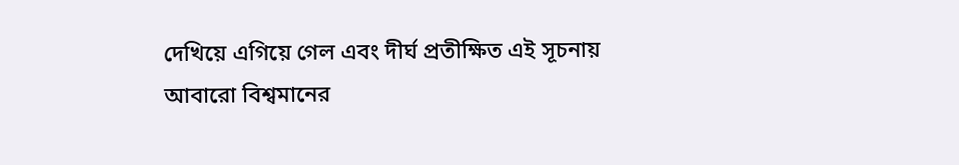দেখিয়ে এগিয়ে গেল এবং দীর্ঘ প্রতীক্ষিত এই সূচনায় আবারো বিশ্বমানের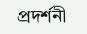প্রদর্শনী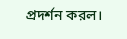প্রদর্শন করল।